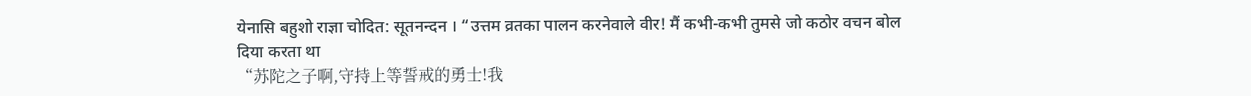येनासि बहुशो राज्ञा चोदित: सूतनन्दन । “उत्तम व्रतका पालन करनेवाले वीर! मैं कभी-कभी तुमसे जो कठोर वचन बोल दिया करता था
“苏陀之子啊,守持上等誓戒的勇士!我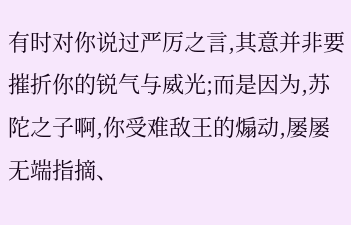有时对你说过严厉之言,其意并非要摧折你的锐气与威光;而是因为,苏陀之子啊,你受难敌王的煽动,屡屡无端指摘、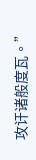攻讦诸般度瓦。”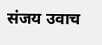संजय उवाच